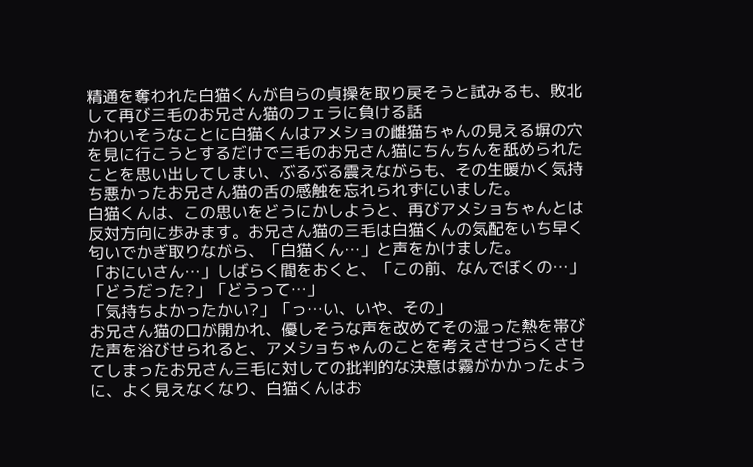精通を奪われた白猫くんが自らの貞操を取り戻そうと試みるも、敗北して再び三毛のお兄さん猫のフェラに負ける話
かわいそうなことに白猫くんはアメショの雌猫ちゃんの見える塀の穴を見に行こうとするだけで三毛のお兄さん猫にちんちんを舐められたことを思い出してしまい、ぶるぶる震えながらも、その生暖かく気持ち悪かったお兄さん猫の舌の感触を忘れられずにいました。
白猫くんは、この思いをどうにかしようと、再びアメショちゃんとは反対方向に歩みます。お兄さん猫の三毛は白猫くんの気配をいち早く匂いでかぎ取りながら、「白猫くん…」と声をかけました。
「おにいさん…」しばらく間をおくと、「この前、なんでぼくの…」
「どうだった?」「どうって…」
「気持ちよかったかい?」「っ…い、いや、その」
お兄さん猫の口が開かれ、優しそうな声を改めてその湿った熱を帯びた声を浴びせられると、アメショちゃんのことを考えさせづらくさせてしまったお兄さん三毛に対しての批判的な決意は霧がかかったように、よく見えなくなり、白猫くんはお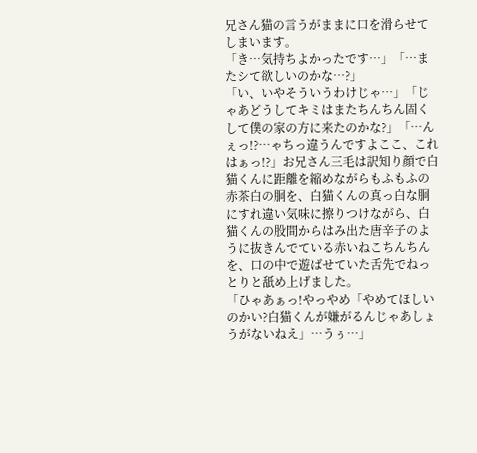兄さん猫の言うがままに口を滑らせてしまいます。
「き…気持ちよかったです…」「…またシて欲しいのかな…?」
「い、いやそういうわけじゃ…」「じゃあどうしてキミはまたちんちん固くして僕の家の方に来たのかな?」「…んぇっ!?…ゃちっ違うんですよここ、これはぁっ!?」お兄さん三毛は訳知り顔で白猫くんに距離を縮めながらもふもふの赤茶白の胴を、白猫くんの真っ白な胴にすれ違い気味に擦りつけながら、白猫くんの股間からはみ出た唐辛子のように抜きんでている赤いねこちんちんを、口の中で遊ばせていた舌先でねっとりと舐め上げました。
「ひゃあぁっ!やっやめ「やめてほしいのかい?白猫くんが嫌がるんじゃあしょうがないねえ」…うぅ…」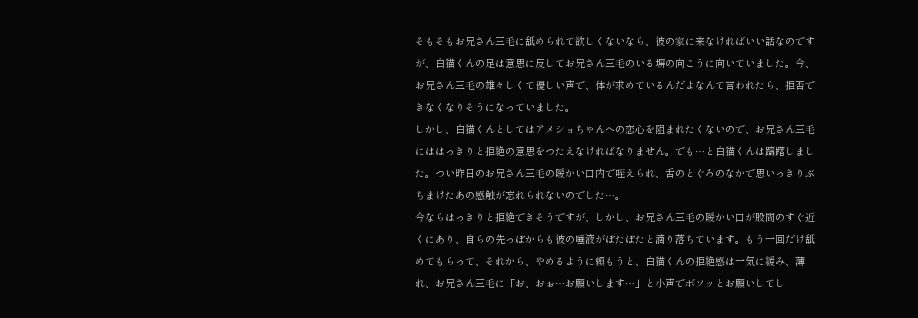そもそもお兄さん三毛に舐められて欲しくないなら、彼の家に来なければいい話なのですが、白猫くんの足は意思に反してお兄さん三毛のいる塀の向こうに向いていました。今、お兄さん三毛の雄々しくて優しい声で、体が求めているんだよなんて言われたら、拒否できなくなりそうになっていました。
しかし、白猫くんとしてはアメショちゃんへの恋心を阻まれたくないので、お兄さん三毛にははっきりと拒絶の意思をつたえなければなりません。でも…と白猫くんは躊躇しました。つい昨日のお兄さん三毛の暖かい口内で咥えられ、舌のとぐろのなかで思いっきりぶちまけたあの感触が忘れられないのでした…。
今ならはっきりと拒絶できそうですが、しかし、お兄さん三毛の暖かい口が股間のすぐ近くにあり、自らの先っぽからも彼の唾液がぽたぽたと滴り落ちています。もう一回だけ舐めてもらって、それから、やめるように頼もうと、白猫くんの拒絶感は一気に緩み、薄れ、お兄さん三毛に「お、おぉ…お願いします…」と小声でボソッとお願いしてし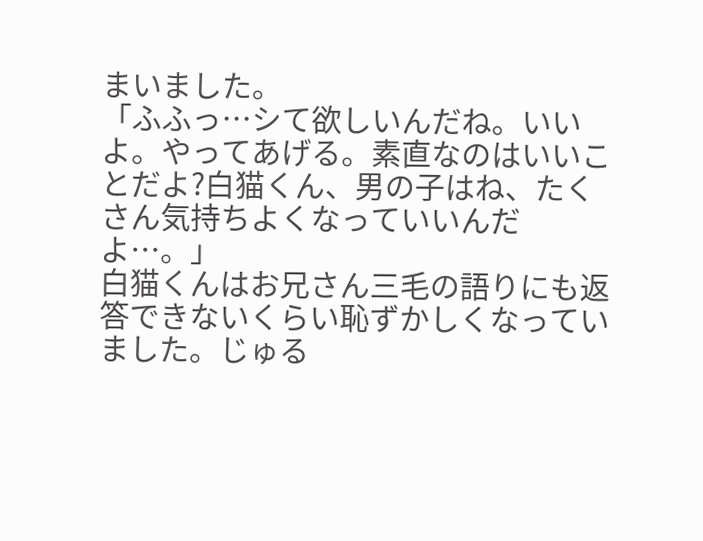まいました。
「ふふっ…シて欲しいんだね。いいよ。やってあげる。素直なのはいいことだよ?白猫くん、男の子はね、たくさん気持ちよくなっていいんだよ…。」
白猫くんはお兄さん三毛の語りにも返答できないくらい恥ずかしくなっていました。じゅる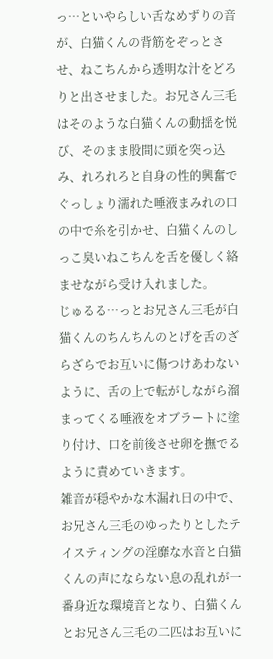っ…といやらしい舌なめずりの音が、白猫くんの背筋をぞっとさせ、ねこちんから透明な汁をどろりと出させました。お兄さん三毛はそのような白猫くんの動揺を悦び、そのまま股間に頭を突っ込み、れろれろと自身の性的興奮でぐっしょり濡れた唾液まみれの口の中で糸を引かせ、白猫くんのしっこ臭いねこちんを舌を優しく絡ませながら受け入れました。
じゅるる…っとお兄さん三毛が白猫くんのちんちんのとげを舌のざらざらでお互いに傷つけあわないように、舌の上で転がしながら溜まってくる唾液をオブラートに塗り付け、口を前後させ卵を撫でるように責めていきます。
雑音が穏やかな木漏れ日の中で、お兄さん三毛のゆったりとしたテイスティングの淫靡な水音と白猫くんの声にならない息の乱れが一番身近な環境音となり、白猫くんとお兄さん三毛の二匹はお互いに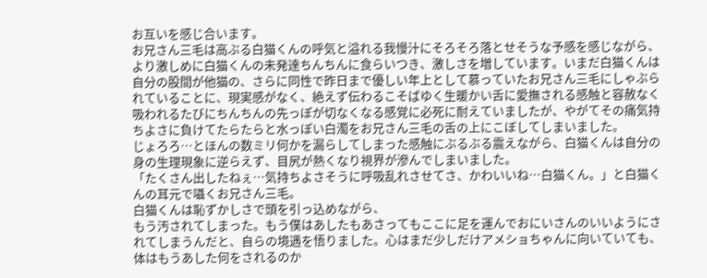お互いを感じ合います。
お兄さん三毛は高ぶる白猫くんの呼気と溢れる我慢汁にそろそろ落とせそうな予感を感じながら、より激しめに白猫くんの未発達ちんちんに食らいつき、激しさを増しています。いまだ白猫くんは自分の股間が他猫の、さらに同性で昨日まで優しい年上として慕っていたお兄さん三毛にしゃぶられていることに、現実感がなく、絶えず伝わるこそばゆく生暖かい舌に愛撫される感触と容赦なく吸われるたびにちんちんの先っぽが切なくなる感覚に必死に耐えていましたが、やがてその痛気持ちよさに負けてたらたらと水っぽい白濁をお兄さん三毛の舌の上にこぼしてしまいました。
じょろろ…とほんの数ミリ何かを漏らしてしまった感触にぶるぶる震えながら、白猫くんは自分の身の生理現象に逆らえず、目尻が熱くなり視界が滲んでしまいました。
「たくさん出したねぇ…気持ちよさそうに呼吸乱れさせてさ、かわいいね…白猫くん。」と白猫くんの耳元で囁くお兄さん三毛。
白猫くんは恥ずかしさで頭を引っ込めながら、
もう汚されてしまった。もう僕はあしたもあさってもここに足を運んでおにいさんのいいようにされてしまうんだと、自らの境遇を悟りました。心はまだ少しだけアメショちゃんに向いていても、体はもうあした何をされるのか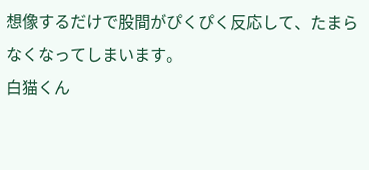想像するだけで股間がぴくぴく反応して、たまらなくなってしまいます。
白猫くん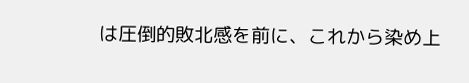は圧倒的敗北感を前に、これから染め上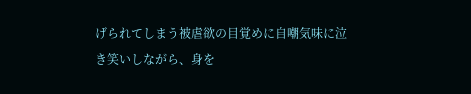げられてしまう被虐欲の目覚めに自嘲気味に泣き笑いしながら、身を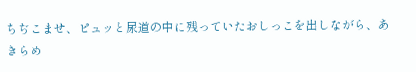ちぢこませ、ピュッと尿道の中に残っていたおしっこを出しながら、あきらめ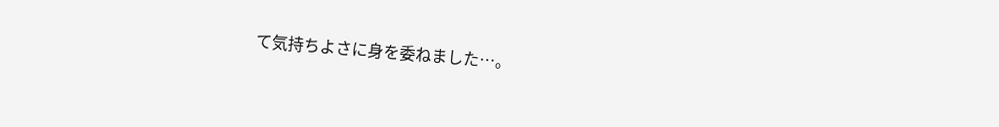て気持ちよさに身を委ねました…。